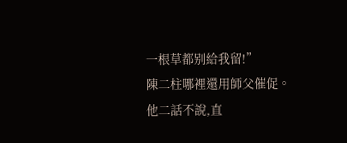一根草都别給我留!”
陳二柱哪裡還用師父催促。
他二話不說,直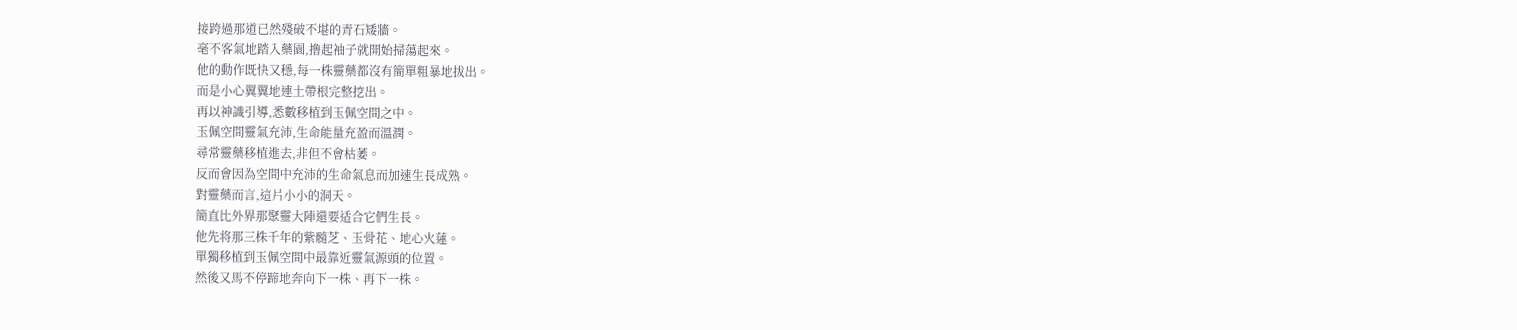接跨過那道已然殘破不堪的青石矮牆。
毫不客氣地踏入藥園,撸起袖子就開始掃蕩起來。
他的動作既快又穩,每一株靈藥都沒有簡單粗暴地拔出。
而是小心翼翼地連土帶根完整挖出。
再以神識引導,悉數移植到玉佩空間之中。
玉佩空間靈氣充沛,生命能量充盈而溫潤。
尋常靈藥移植進去,非但不會枯萎。
反而會因為空間中充沛的生命氣息而加速生長成熟。
對靈藥而言,這片小小的洞天。
簡直比外界那聚靈大陣還要适合它們生長。
他先将那三株千年的紫髓芝、玉骨花、地心火蓮。
單獨移植到玉佩空間中最靠近靈氣源頭的位置。
然後又馬不停蹄地奔向下一株、再下一株。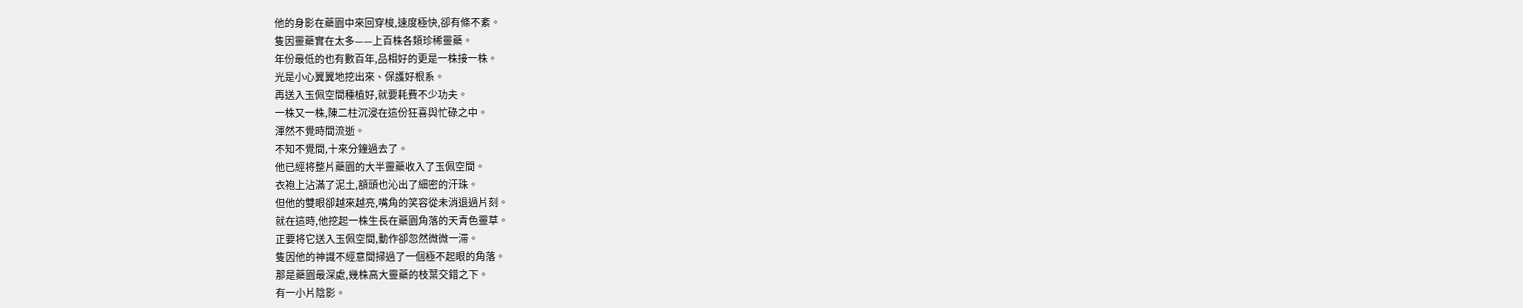他的身影在藥園中來回穿梭,速度極快,卻有條不紊。
隻因靈藥實在太多——上百株各類珍稀靈藥。
年份最低的也有數百年,品相好的更是一株接一株。
光是小心翼翼地挖出來、保護好根系。
再送入玉佩空間種植好,就要耗費不少功夫。
一株又一株,陳二柱沉浸在這份狂喜與忙碌之中。
渾然不覺時間流逝。
不知不覺間,十來分鐘過去了。
他已經将整片藥園的大半靈藥收入了玉佩空間。
衣袍上沾滿了泥土,額頭也沁出了細密的汗珠。
但他的雙眼卻越來越亮,嘴角的笑容從未消退過片刻。
就在這時,他挖起一株生長在藥園角落的天青色靈草。
正要将它送入玉佩空間,動作卻忽然微微一滞。
隻因他的神識不經意間掃過了一個極不起眼的角落。
那是藥園最深處,幾株高大靈藥的枝葉交錯之下。
有一小片陰影。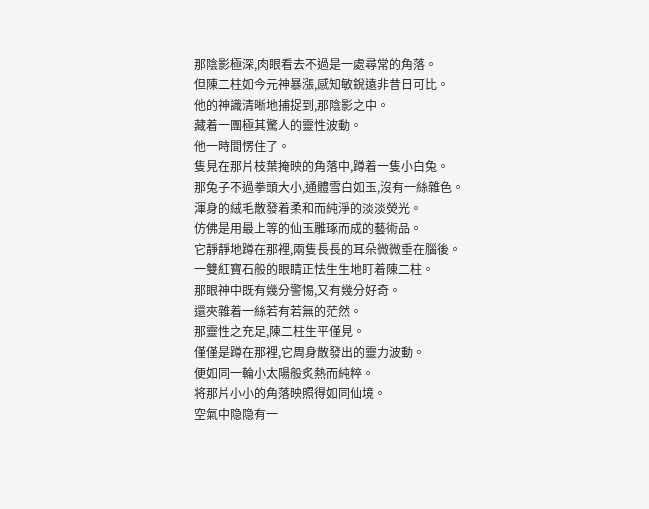那陰影極深,肉眼看去不過是一處尋常的角落。
但陳二柱如今元神暴漲,感知敏銳遠非昔日可比。
他的神識清晰地捕捉到,那陰影之中。
藏着一團極其驚人的靈性波動。
他一時間愣住了。
隻見在那片枝葉掩映的角落中,蹲着一隻小白兔。
那兔子不過拳頭大小,通體雪白如玉,沒有一絲雜色。
渾身的絨毛散發着柔和而純淨的淡淡熒光。
仿佛是用最上等的仙玉雕琢而成的藝術品。
它靜靜地蹲在那裡,兩隻長長的耳朵微微垂在腦後。
一雙紅寶石般的眼睛正怯生生地盯着陳二柱。
那眼神中既有幾分警惕,又有幾分好奇。
還夾雜着一絲若有若無的茫然。
那靈性之充足,陳二柱生平僅見。
僅僅是蹲在那裡,它周身散發出的靈力波動。
便如同一輪小太陽般炙熱而純粹。
将那片小小的角落映照得如同仙境。
空氣中隐隐有一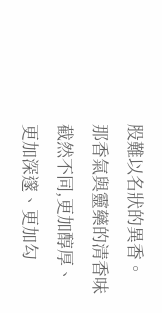股難以名狀的異香。
那香氣與靈藥的清香味截然不同,更加醇厚、更加深邃、更加勾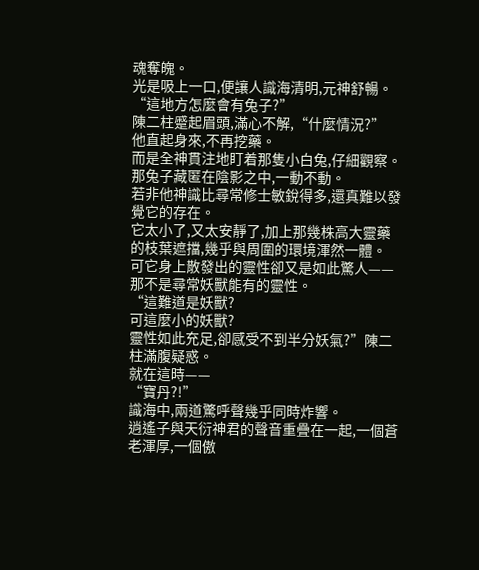魂奪魄。
光是吸上一口,便讓人識海清明,元神舒暢。
“這地方怎麼會有兔子?”
陳二柱蹙起眉頭,滿心不解,“什麼情況?”
他直起身來,不再挖藥。
而是全神貫注地盯着那隻小白兔,仔細觀察。
那兔子藏匿在陰影之中,一動不動。
若非他神識比尋常修士敏銳得多,還真難以發覺它的存在。
它太小了,又太安靜了,加上那幾株高大靈藥的枝葉遮擋,幾乎與周圍的環境渾然一體。
可它身上散發出的靈性卻又是如此驚人——那不是尋常妖獸能有的靈性。
“這難道是妖獸?
可這麼小的妖獸?
靈性如此充足,卻感受不到半分妖氣?”陳二柱滿腹疑惑。
就在這時——
“寶丹?!”
識海中,兩道驚呼聲幾乎同時炸響。
逍遙子與天衍神君的聲音重疊在一起,一個蒼老渾厚,一個傲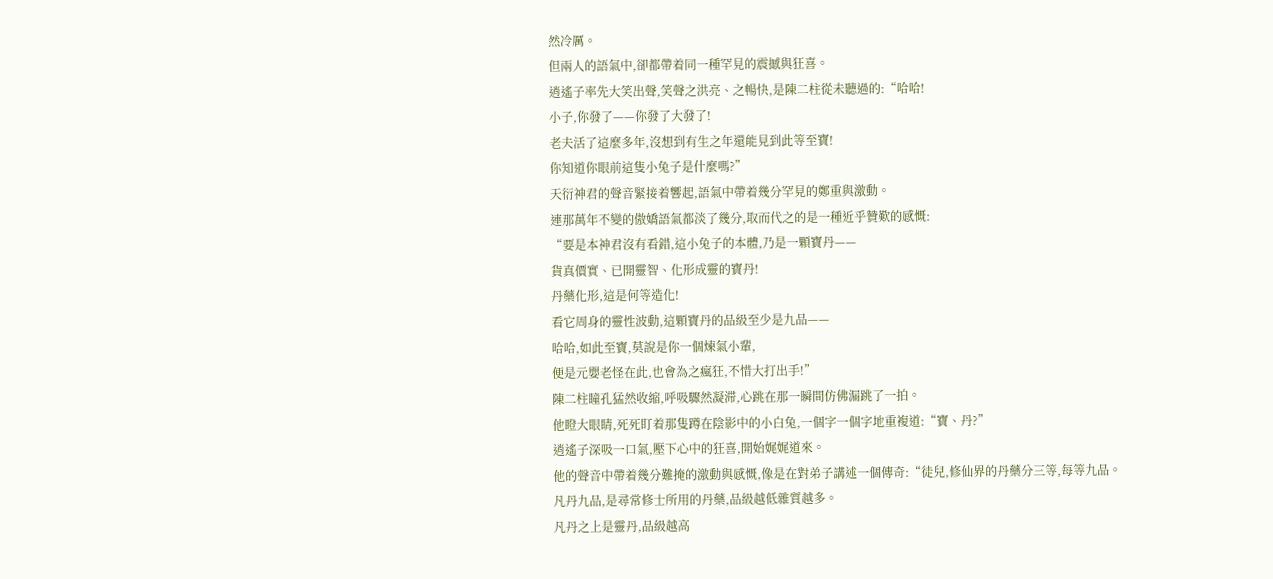然冷厲。
但兩人的語氣中,卻都帶着同一種罕見的震撼與狂喜。
逍遙子率先大笑出聲,笑聲之洪亮、之暢快,是陳二柱從未聽過的:“哈哈!
小子,你發了——你發了大發了!
老夫活了這麼多年,沒想到有生之年還能見到此等至寶!
你知道你眼前這隻小兔子是什麼嗎?”
天衍神君的聲音緊接着響起,語氣中帶着幾分罕見的鄭重與激動。
連那萬年不變的傲嬌語氣都淡了幾分,取而代之的是一種近乎贊歎的感慨:
“要是本神君沒有看錯,這小兔子的本體,乃是一顆寶丹——
貨真價實、已開靈智、化形成靈的寶丹!
丹藥化形,這是何等造化!
看它周身的靈性波動,這顆寶丹的品級至少是九品——
哈哈,如此至寶,莫說是你一個煉氣小輩,
便是元嬰老怪在此,也會為之瘋狂,不惜大打出手!”
陳二柱瞳孔猛然收縮,呼吸驟然凝滞,心跳在那一瞬間仿佛漏跳了一拍。
他瞪大眼睛,死死盯着那隻蹲在陰影中的小白兔,一個字一個字地重複道:“寶、丹?”
逍遙子深吸一口氣,壓下心中的狂喜,開始娓娓道來。
他的聲音中帶着幾分難掩的激動與感慨,像是在對弟子講述一個傳奇:“徒兒,修仙界的丹藥分三等,每等九品。
凡丹九品,是尋常修士所用的丹藥,品級越低雜質越多。
凡丹之上是靈丹,品級越高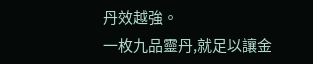丹效越強。
一枚九品靈丹,就足以讓金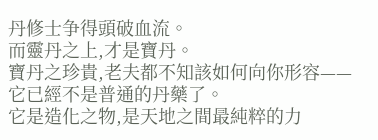丹修士争得頭破血流。
而靈丹之上,才是寶丹。
寶丹之珍貴,老夫都不知該如何向你形容——它已經不是普通的丹藥了。
它是造化之物,是天地之間最純粹的力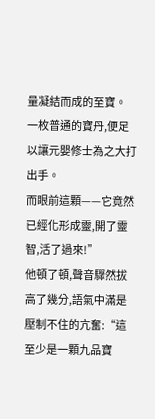量凝結而成的至寶。
一枚普通的寶丹,便足以讓元嬰修士為之大打出手。
而眼前這顆——它竟然已經化形成靈,開了靈智,活了過來!”
他頓了頓,聲音驟然拔高了幾分,語氣中滿是壓制不住的亢奮:“這至少是一顆九品寶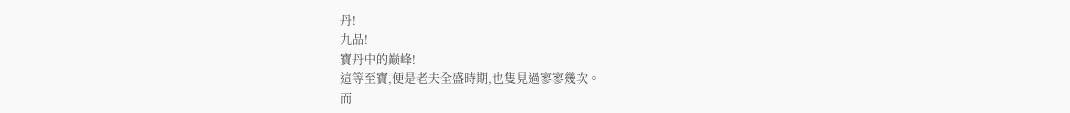丹!
九品!
寶丹中的巅峰!
這等至寶,便是老夫全盛時期,也隻見過寥寥幾次。
而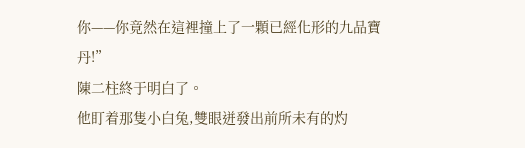你——你竟然在這裡撞上了一顆已經化形的九品寶丹!”
陳二柱終于明白了。
他盯着那隻小白兔,雙眼迸發出前所未有的灼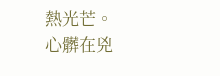熱光芒。
心髒在兇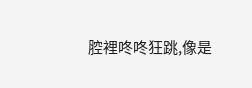腔裡咚咚狂跳,像是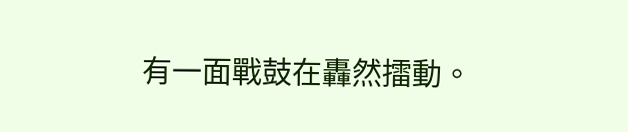有一面戰鼓在轟然擂動。